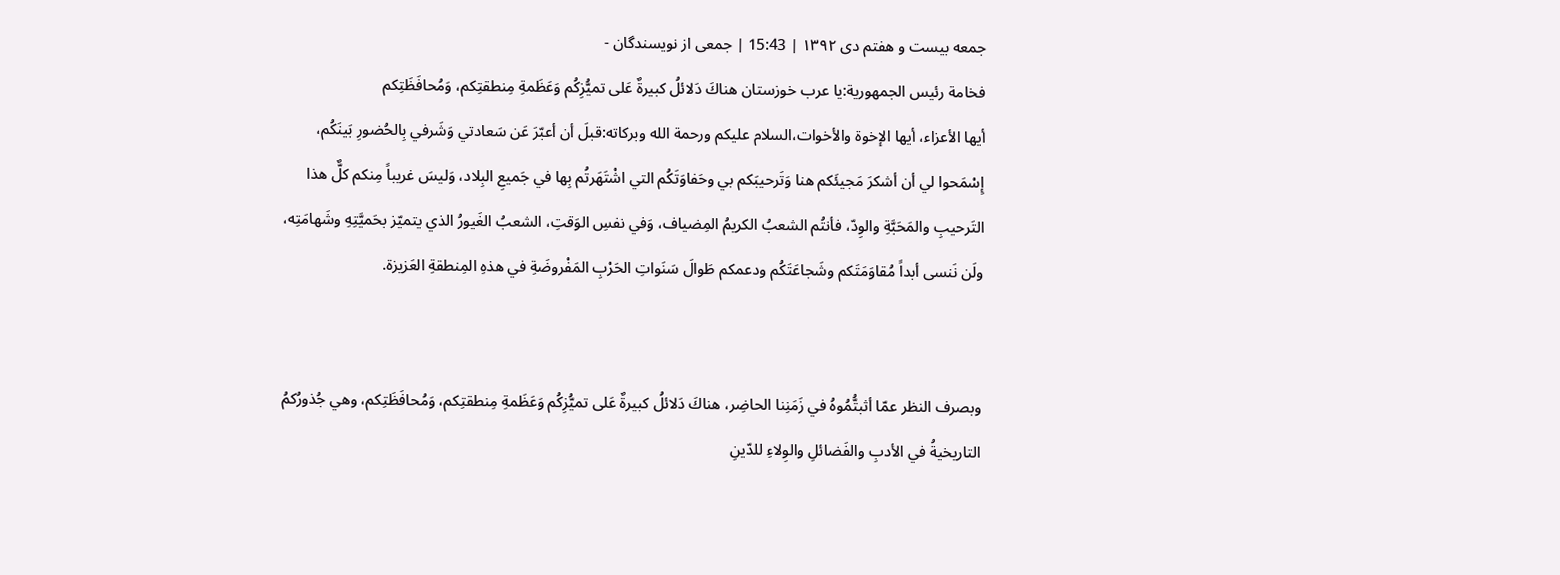جمعه بیست و هفتم دی ۱۳۹۲ | 15:43 | جمعی از نویسندگان -
فخامة رئیس الجمهوریة:یا عرب خوزستان هناكَ دَلائلُ كبيرةٌ عَلى تميُّزِكُم وَعَظَمةِ مِنطقتِكم، وَمُحافَظَتِكم
أیها الأعزاء، أیها الإخوة والأخوات،السلام علیکم ورحمة الله وبرکاته:قبلَ أن أعبّرَ عَن سَعادتي وَشَرفي بِالحُضورِ بَينَكُم، إِسْمَحوا لي أن أشكرَ مَجيئَكم هنا وَتَرحيبَكم بي وحَفاوَتَكُم التي اشْتَهَرتُم بِها في جَميعِ البِلاد، وَليسَ غريباً مِنكم كلٌّ هذا التَرحيبِ والمَحَبَّةِ والوِدّ، فأنتُم الشعبُ الكريمُ المِضياف، وَفي نفسِ الوَقتِ، الشعبُ الغَيورُ الذي يتميّز بحَميَّتِهِ وشَهامَتِه، ولَن نَنسى أبداً مُقاوَمَتَكم وشَجاعَتَكُم ودعمكم طَوالَ سَنَواتِ الحَرْبِ المَفْروضَةِ في هذهِ المِنطقةِ العَزيزة.


وبصرف النظر عمّا أثبتُّمُوهُ في زَمَنِنا الحاضِر، هناكَ دَلائلُ كبيرةٌ عَلى تميُّزِكُم وَعَظَمةِ مِنطقتِكم، وَمُحافَظَتِكم، وهي جُذورُكمُ التاريخيةُ في الأدبِ والفَضائلِ والوِلاءِ للدّينِ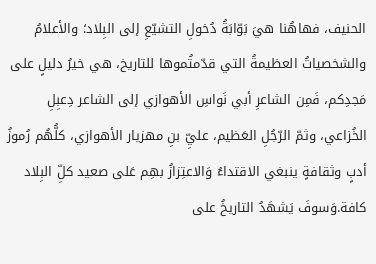الحنيف، فهاهُنا هيَ بَوّابَةُ دُخولِ التشيّعِ إلى البِلاد؛ والأعلامُ والشخصياتُ العظيمةُ التي قدّمتُموها للتاريخ، هي خيرُ دليلٍ على مَجدِكم، فَمِن الشاعرِ أبي نَواسِ الأهوازي إلى الشاعر دِعبِلِ الخُزاعي، وثمّ الرّجُلِ العَظيم، عليِّ بنِ مهزيار الأهوازي، كلُّهُم رُموزُ أدبٍ وثقافةٍ ينبغي الاقتداءُ وَالاعتِزازُ بهِم عَلى صعيد كلِّ البِلاد كافة.وَسوفَ يَشهَدُ التاريخُ على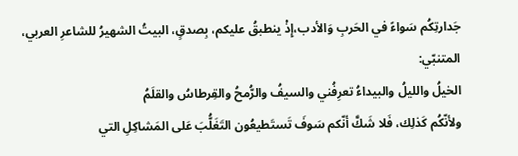جَدارتِكُم سَواءً في الحَربِ وَالأدب،إِذْ ينطبقُ عليكم، بِصدقٍ، البيتُ الشهيرُ للشاعرِ العربي، المتنبّي:
الخيلُ والليلُ والبيداءُ تعرِفُني والسيفُ والرُّمحُ والقِرطاسُ والقلَمُ
ولأنّكُم كَذلِك، فَلا شَكَّ أنّكم سَوفَ تَستَطيعُون التَغَلُّبَ عَلى المَشاكِلِ التي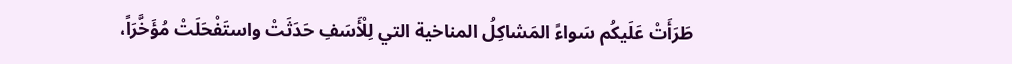طَرَأَتْ عَلَيكُم سَواءً المَشاكِلُ المناخية التي لِلْأَسَفِ حَدَثَتْ واستَفْحَلَتْ مُؤَخَّرَاً،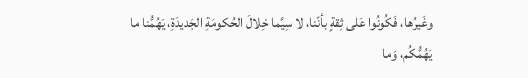وغَيرُها، فَكُونُوا عَلى ثِقةٍ بأنّنا، لا سِيَّما خِلالَ الحُكومَةِ الجَديدَةِ، يَهُمُّنا ما يَهُمُّكُم، وَما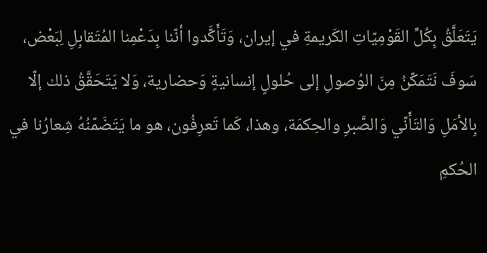يَتَعَلَّقُ بِكُلِّ القَوْمِيّاتِ الكَريمةِ في إيران، وَتَأَكَّدوا أنّنا بِدَعْمِنا المُتَقابِلِ لِبَعْض، سَوفَ نَتَمَكّنُ مِنَ الوُصولِ إلى حُلولٍ إنسانيةٍ وَحضاریة، وَلا يَتَحَقَّقُ ذلك إلّا بِالأمَلِ وَالتَأَنّي وَالصَّبرِ والحِكمَة، وهذا، كَما تَعرِفُون، هو ما يَتَضَمّنُهُ شِعارُنا في الحُكمِ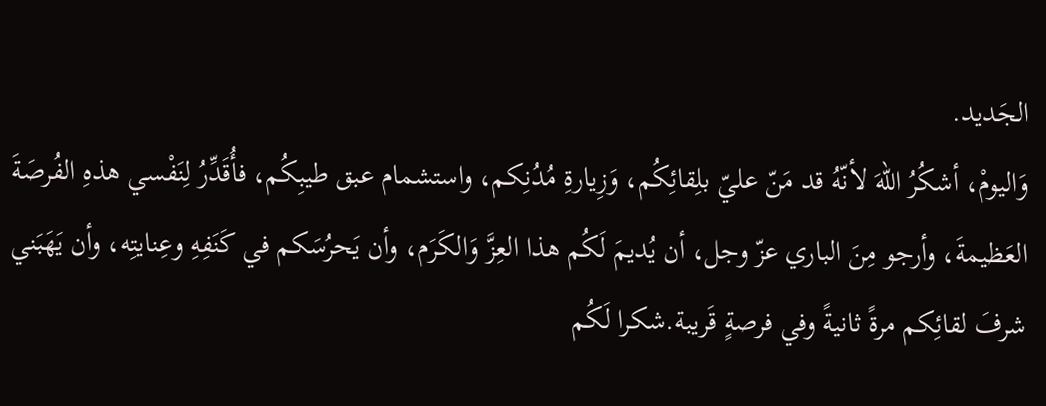الجَديد.
وَاليومْ، أشكُرُ اللهَ لأنّهُ قد مَنّ عليّ بلِقائِكُم، وَزِيارةِ مُدُنِكم، واستشمام عبق طيبِكُم، فأُقَدِّرُ لِنَفْسي هذهِ الفُرصَةَ العَظيمةَ، وأرجو مِنَ الباري عزّ وجل، أن يُديمَ لَكُم هذا العِزَّ وَالكَرَم، وأن يَحرُسَكم في كَنَفِهِ وعِنايتِه، وأن يَهَبَني شرفَ لقائِكم مرةً ثانيةً وفي فرصةٍ قَريبة.شكرا لَكُم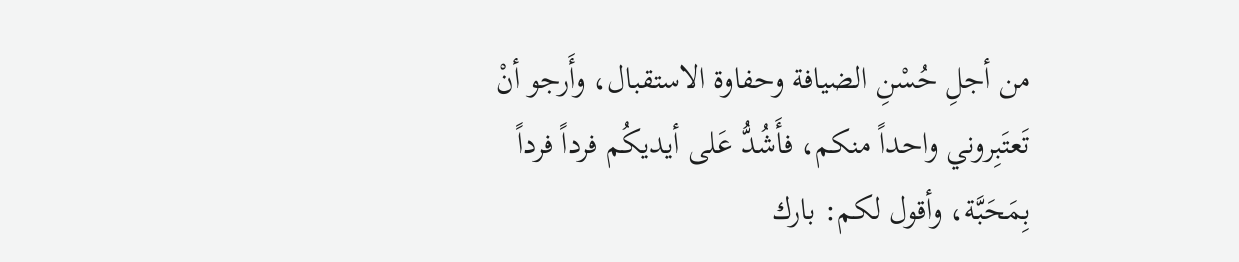من أجلِ حُسْنِ الضیافة وحفاوة الاستقبال، وأَرجو أنْ تَعتَبِروني واحداً منكم، فأَشُدُّ عَلى أيديكُم فرداً فرداً بِمَحَبَّة، وأقول لكم: بارك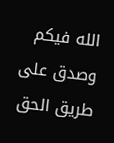الله فيكم وصدق على طريق الحق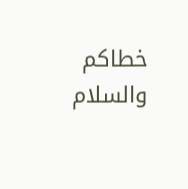خطاكم والسلام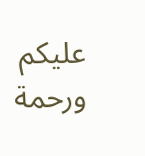علیکم ورحمة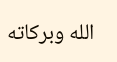الله وبرکاته